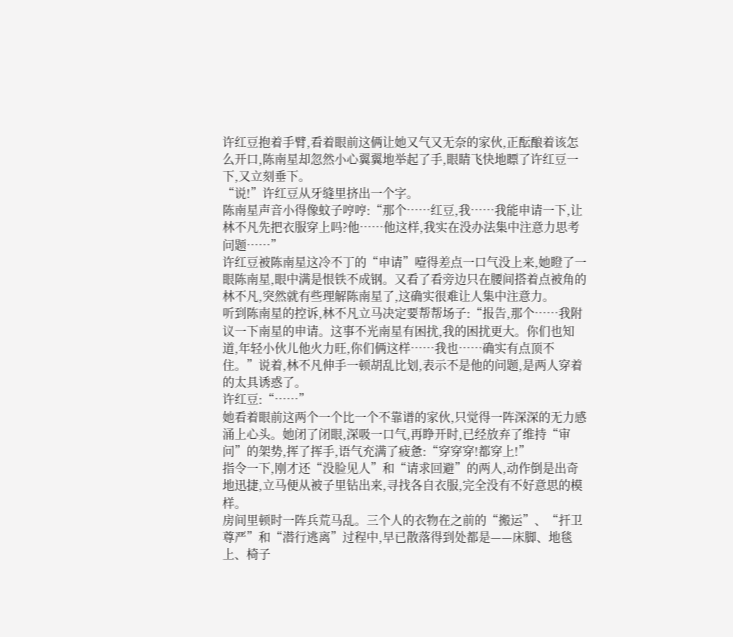许红豆抱着手臂,看着眼前这俩让她又气又无奈的家伙,正酝酿着该怎么开口,陈南星却忽然小心翼翼地举起了手,眼睛飞快地瞟了许红豆一下,又立刻垂下。
“说!”许红豆从牙缝里挤出一个字。
陈南星声音小得像蚊子哼哼:“那个……红豆,我……我能申请一下,让林不凡先把衣服穿上吗?他……他这样,我实在没办法集中注意力思考问题……”
许红豆被陈南星这冷不丁的“申请”噎得差点一口气没上来,她瞪了一眼陈南星,眼中满是恨铁不成钢。又看了看旁边只在腰间搭着点被角的林不凡,突然就有些理解陈南星了,这确实很难让人集中注意力。
听到陈南星的控诉,林不凡立马决定要帮帮场子:“报告,那个……我附议一下南星的申请。这事不光南星有困扰,我的困扰更大。你们也知道,年轻小伙儿他火力旺,你们俩这样……我也……确实有点顶不住。”说着,林不凡伸手一顿胡乱比划,表示不是他的问题,是两人穿着的太具诱惑了。
许红豆:“……”
她看着眼前这两个一个比一个不靠谱的家伙,只觉得一阵深深的无力感涌上心头。她闭了闭眼,深吸一口气,再睁开时,已经放弃了维持“审问”的架势,挥了挥手,语气充满了疲惫:“穿穿穿!都穿上!”
指令一下,刚才还“没脸见人”和“请求回避”的两人,动作倒是出奇地迅捷,立马便从被子里钻出来,寻找各自衣服,完全没有不好意思的模样。
房间里顿时一阵兵荒马乱。三个人的衣物在之前的“搬运”、“扞卫尊严”和“潜行逃离”过程中,早已散落得到处都是——床脚、地毯上、椅子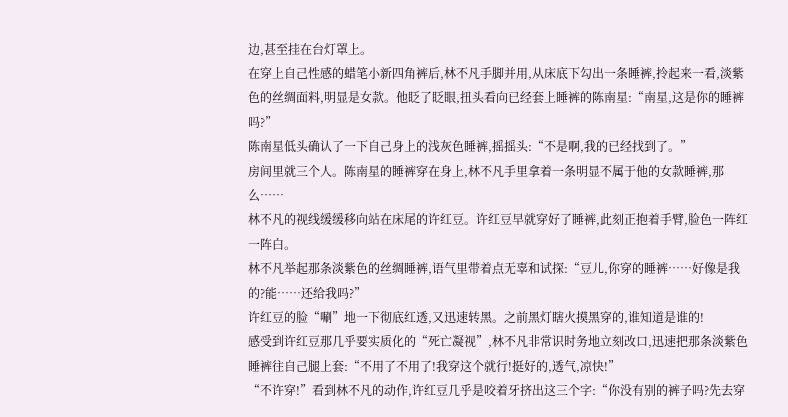边,甚至挂在台灯罩上。
在穿上自己性感的蜡笔小新四角裤后,林不凡手脚并用,从床底下勾出一条睡裤,拎起来一看,淡紫色的丝绸面料,明显是女款。他眨了眨眼,扭头看向已经套上睡裤的陈南星:“南星,这是你的睡裤吗?”
陈南星低头确认了一下自己身上的浅灰色睡裤,摇摇头:“不是啊,我的已经找到了。”
房间里就三个人。陈南星的睡裤穿在身上,林不凡手里拿着一条明显不属于他的女款睡裤,那么……
林不凡的视线缓缓移向站在床尾的许红豆。许红豆早就穿好了睡裤,此刻正抱着手臂,脸色一阵红一阵白。
林不凡举起那条淡紫色的丝绸睡裤,语气里带着点无辜和试探:“豆儿,你穿的睡裤……好像是我的?能……还给我吗?”
许红豆的脸“唰”地一下彻底红透,又迅速转黑。之前黑灯瞎火摸黑穿的,谁知道是谁的!
感受到许红豆那几乎要实质化的“死亡凝视”,林不凡非常识时务地立刻改口,迅速把那条淡紫色睡裤往自己腿上套:“不用了不用了!我穿这个就行!挺好的,透气,凉快!”
“不许穿!”看到林不凡的动作,许红豆几乎是咬着牙挤出这三个字:“你没有别的裤子吗?先去穿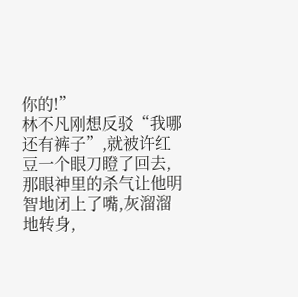你的!”
林不凡刚想反驳“我哪还有裤子”,就被许红豆一个眼刀瞪了回去,那眼神里的杀气让他明智地闭上了嘴,灰溜溜地转身,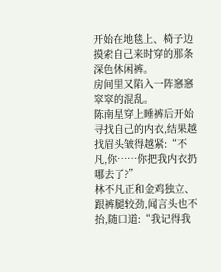开始在地毯上、椅子边摸索自己来时穿的那条深色休闲裤。
房间里又陷入一阵窸窸窣窣的混乱。
陈南星穿上睡裤后开始寻找自己的内衣,结果越找眉头皱得越紧:“不凡,你……你把我内衣扔哪去了?”
林不凡正和金鸡独立、跟裤腿较劲,闻言头也不抬,随口道:“我记得我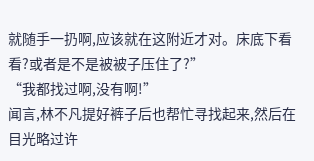就随手一扔啊,应该就在这附近才对。床底下看看?或者是不是被被子压住了?”
“我都找过啊,没有啊!”
闻言,林不凡提好裤子后也帮忙寻找起来,然后在目光略过许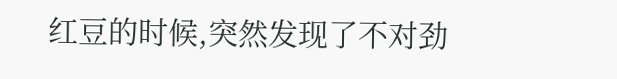红豆的时候,突然发现了不对劲